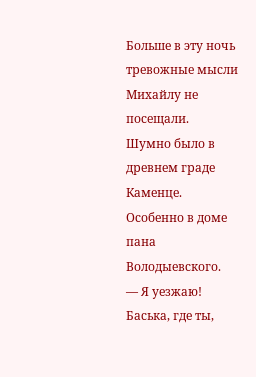Больше в эту ночь тревожные мысли Михайлу не посещали.
Шумно было в древнем граде Каменце. Особенно в доме пана Володыевского.
— Я уезжаю! Баська, где ты,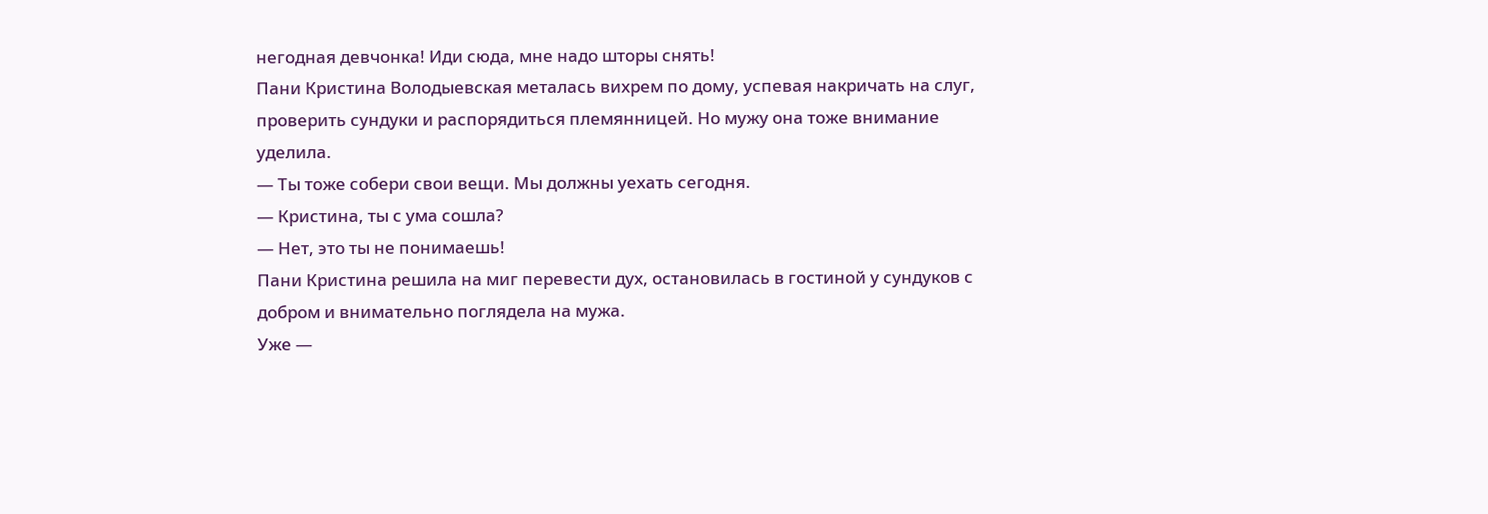негодная девчонка! Иди сюда, мне надо шторы снять!
Пани Кристина Володыевская металась вихрем по дому, успевая накричать на слуг, проверить сундуки и распорядиться племянницей. Но мужу она тоже внимание уделила.
— Ты тоже собери свои вещи. Мы должны уехать сегодня.
— Кристина, ты с ума сошла?
— Нет, это ты не понимаешь!
Пани Кристина решила на миг перевести дух, остановилась в гостиной у сундуков с добром и внимательно поглядела на мужа.
Уже —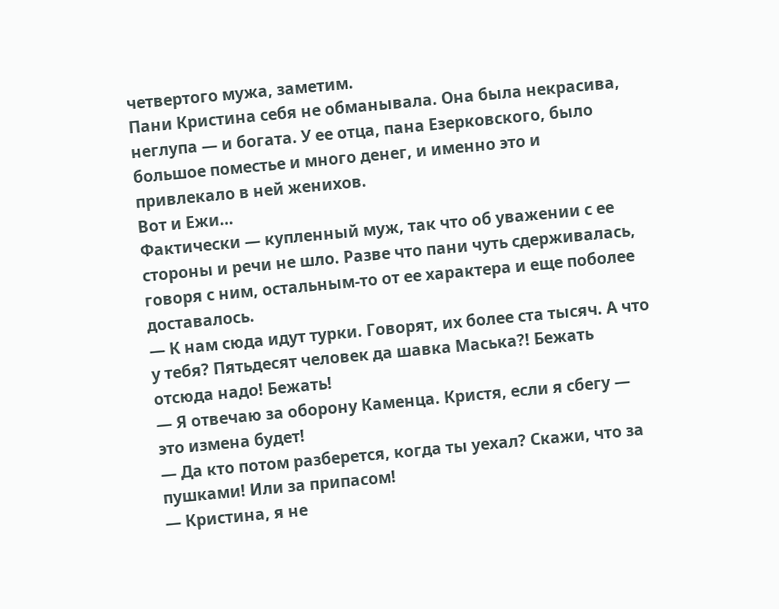четвертого мужа, заметим.
Пани Кристина себя не обманывала. Она была некрасива, неглупа — и богата. У ее отца, пана Езерковского, было большое поместье и много денег, и именно это и привлекало в ней женихов.
Вот и Ежи…
Фактически — купленный муж, так что об уважении с ее стороны и речи не шло. Разве что пани чуть сдерживалась, говоря с ним, остальным-то от ее характера и еще поболее доставалось.
— К нам сюда идут турки. Говорят, их более ста тысяч. А что у тебя? Пятьдесят человек да шавка Маська?! Бежать отсюда надо! Бежать!
— Я отвечаю за оборону Каменца. Кристя, если я сбегу — это измена будет!
— Да кто потом разберется, когда ты уехал? Скажи, что за пушками! Или за припасом!
— Кристина, я не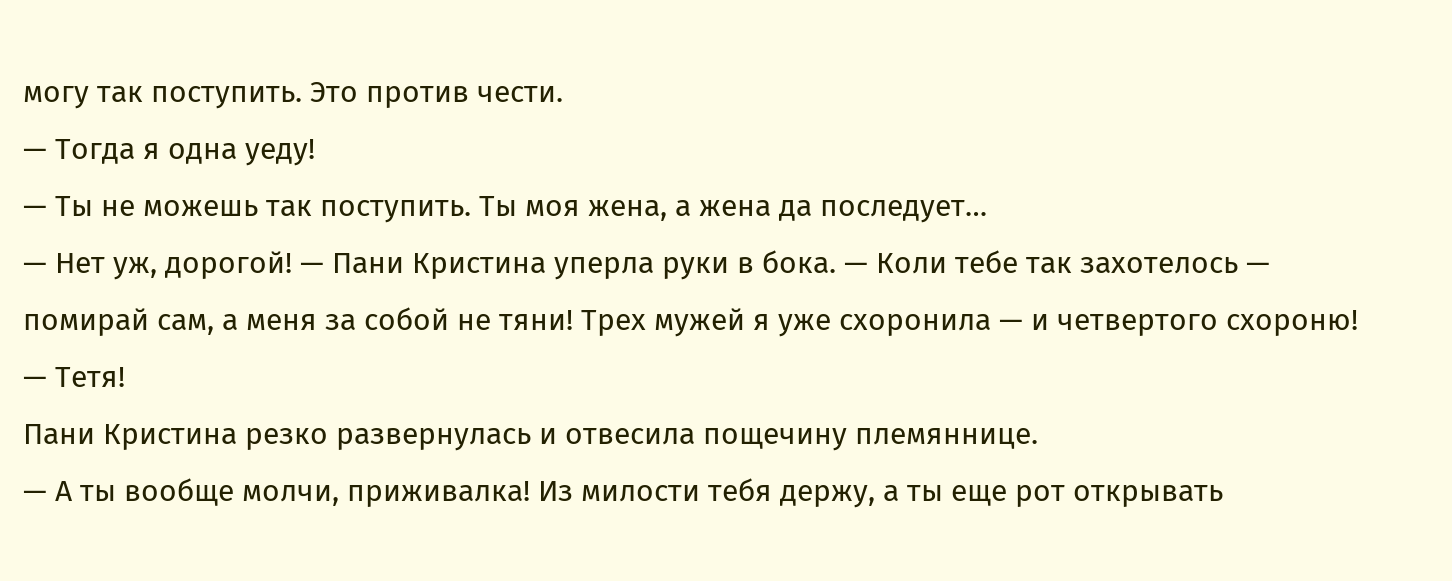могу так поступить. Это против чести.
— Тогда я одна уеду!
— Ты не можешь так поступить. Ты моя жена, а жена да последует…
— Нет уж, дорогой! — Пани Кристина уперла руки в бока. — Коли тебе так захотелось — помирай сам, а меня за собой не тяни! Трех мужей я уже схоронила — и четвертого схороню!
— Тетя!
Пани Кристина резко развернулась и отвесила пощечину племяннице.
— А ты вообще молчи, приживалка! Из милости тебя держу, а ты еще рот открывать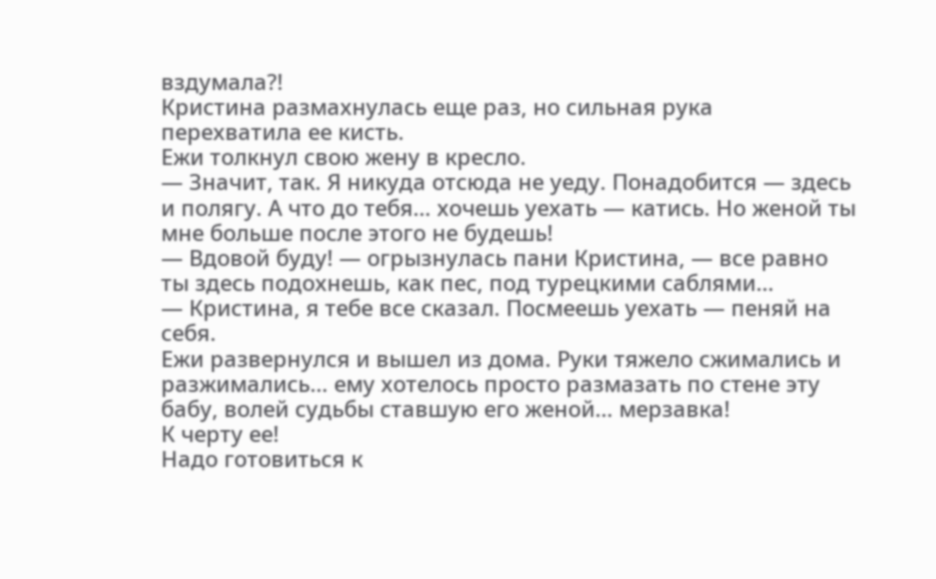вздумала?!
Кристина размахнулась еще раз, но сильная рука перехватила ее кисть.
Ежи толкнул свою жену в кресло.
— Значит, так. Я никуда отсюда не уеду. Понадобится — здесь и полягу. А что до тебя… хочешь уехать — катись. Но женой ты мне больше после этого не будешь!
— Вдовой буду! — огрызнулась пани Кристина, — все равно ты здесь подохнешь, как пес, под турецкими саблями…
— Кристина, я тебе все сказал. Посмеешь уехать — пеняй на себя.
Ежи развернулся и вышел из дома. Руки тяжело сжимались и разжимались… ему хотелось просто размазать по стене эту бабу, волей судьбы ставшую его женой… мерзавка!
К черту ее!
Надо готовиться к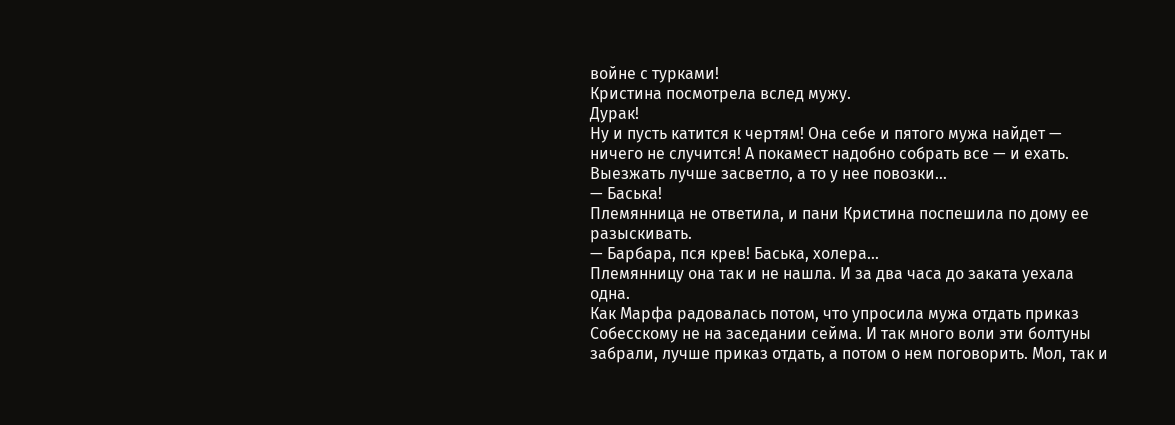войне с турками!
Кристина посмотрела вслед мужу.
Дурак!
Ну и пусть катится к чертям! Она себе и пятого мужа найдет — ничего не случится! А покамест надобно собрать все — и ехать. Выезжать лучше засветло, а то у нее повозки…
— Баська!
Племянница не ответила, и пани Кристина поспешила по дому ее разыскивать.
— Барбара, пся крев! Баська, холера…
Племянницу она так и не нашла. И за два часа до заката уехала одна.
Как Марфа радовалась потом, что упросила мужа отдать приказ Собесскому не на заседании сейма. И так много воли эти болтуны забрали, лучше приказ отдать, а потом о нем поговорить. Мол, так и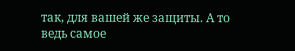так, для вашей же защиты. А то ведь самое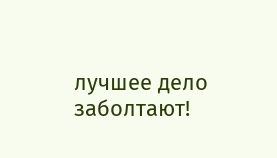лучшее дело заболтают!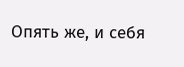Опять же, и себя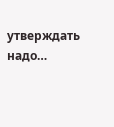утверждать надо…